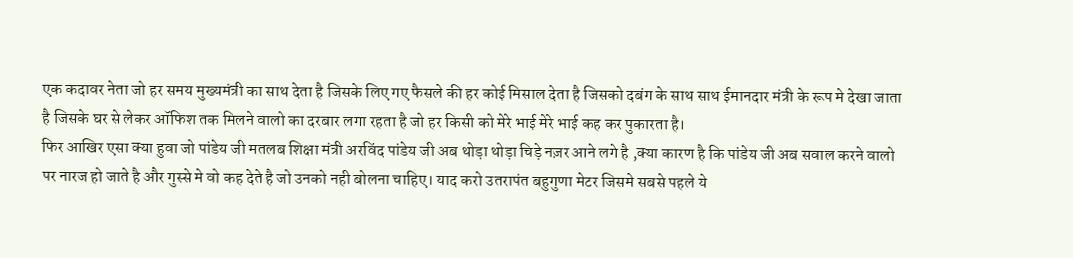एक कदावर नेता जो हर समय मुख्यमंत्री का साथ देता है जिसके लिए गए फैसले की हर कोई मिसाल देता है जिसको दबंग के साथ साथ ईमानदार मंत्री के रूप मे देखा जाता है जिसके घर से लेकर ऑफिश तक मिलने वालो का दरबार लगा रहता है जो हर किसी को मेरे भाई मेरे भाई कह कर पुकारता है।
फिर आखिर एसा क्या हुवा जो पांडेय जी मतलब शिक्षा मंत्री अरविंद पांडेय जी अब थोड़ा थोड़ा चिड़े नज़र आने लगे है ,क्या कारण है कि पांडेय जी अब सवाल करने वालो पर नारज हो जाते है और गुस्से मे वो कह देते है जो उनको नही बोलना चाहिए। याद करो उतरापंत बहुगुणा मेटर जिसमे सबसे पहले ये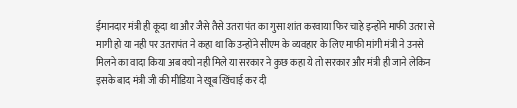ईमानदार मंत्री ही कूदा था और जैसे तैसे उतरा पंत का गुसा शांत करवाया फिर चाहे इन्होंने माफी उतरा से मागी हो या नही पर उतरापंत ने कहा था कि उन्होंने सीएम के व्यवहार के लिए माफी मांगी मंत्री ने उनसे मिलने का वादा किया अब क्यो नही मिले या सरकार ने कुछ कहा ये तो सरकार और मंत्री ही जाने लेकिन इसके बाद मंत्री जी की मीडिया ने खूब खिंचाई कर दी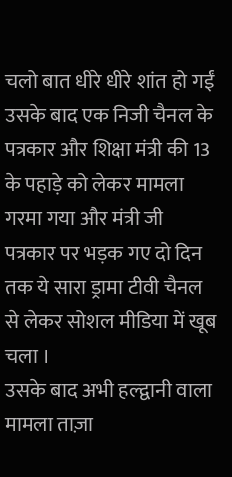चलो बात धीरे धीरे शांत हो गईं उसके बाद एक निजी चैनल के पत्रकार और शिक्षा मंत्री की 13 के पहाड़े को लेकर मामला गरमा गया और मंत्री जी पत्रकार पर भड़क गए दो दिन तक ये सारा ड्रामा टीवी चैनल से लेकर सोशल मीडिया में खूब चला ।
उसके बाद अभी हल्द्वानी वाला मामला ताज़ा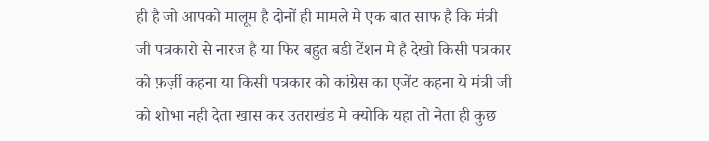ही है जो आपको मालूम है दोनों ही मामले मे एक बात साफ है कि मंत्री जी पत्रकारो से नारज है या फिर बहुत बडी टेंशन मे है देखो किसी पत्रकार को फ़र्ज़ी कहना या किसी पत्रकार को कांग्रेस का एजेंट कहना ये मंत्री जी को शोभा नही देता खास कर उतराखंड मे क्योकि यहा तो नेता ही कुछ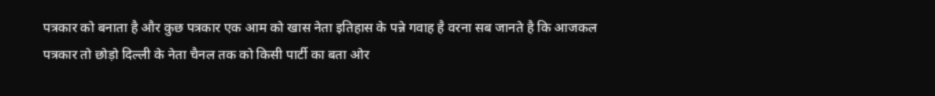पत्रकार को बनाता है और कुछ पत्रकार एक आम को खास नेता इतिहास के पन्ने गवाह है वरना सब जानते है कि आजकल पत्रकार तो छोड़ो दिल्ली के नेता चैनल तक को किसी पार्टी का बता ओर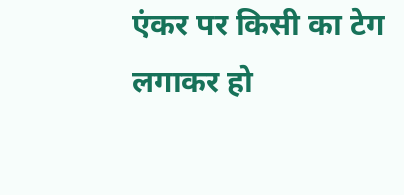एंकर पर किसी का टेग लगाकर हो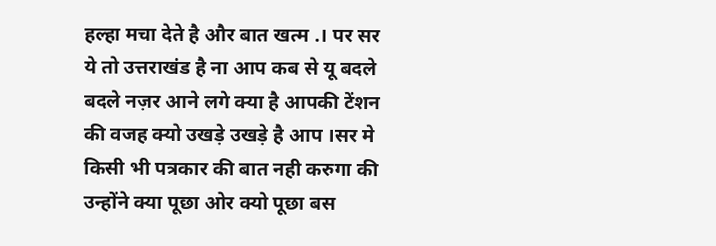हल्हा मचा देते है और बात खत्म .। पर सर ये तो उत्तराखंड है ना आप कब से यू बदले बदले नज़र आने लगे क्या है आपकी टेंशन की वजह क्यो उखड़े उखड़े है आप ।सर मे किसी भी पत्रकार की बात नही करुगा की उन्होंने क्या पूछा ओर क्यो पूछा बस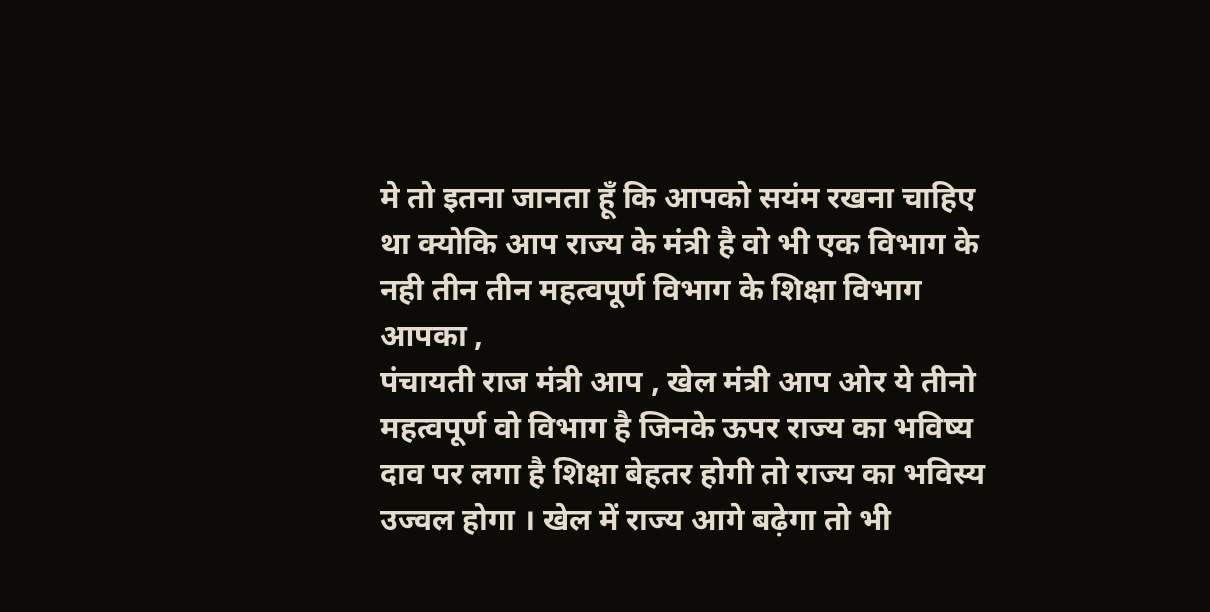मे तो इतना जानता हूँ कि आपको सयंम रखना चाहिए था क्योकि आप राज्य के मंत्री है वो भी एक विभाग के नही तीन तीन महत्वपूर्ण विभाग के शिक्षा विभाग आपका ,
पंचायती राज मंत्री आप , खेल मंत्री आप ओर ये तीनो महत्वपूर्ण वो विभाग है जिनके ऊपर राज्य का भविष्य दाव पर लगा है शिक्षा बेहतर होगी तो राज्य का भविस्य उज्वल होगा । खेल में राज्य आगे बढ़ेगा तो भी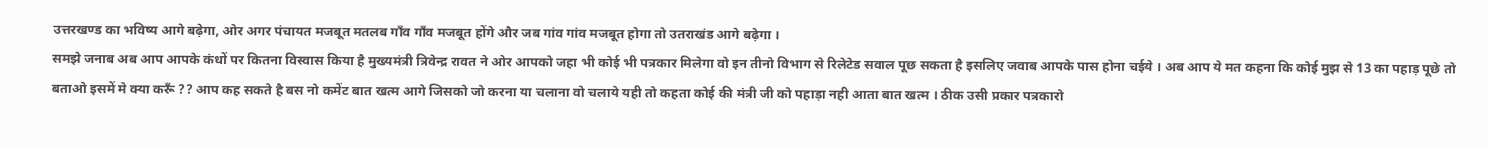उत्तरखण्ड का भविष्य आगे बढ़ेगा, ओर अगर पंचायत मजबूत मतलब गाँव गाँव मजबूत होंगे और जब गांव गांव मजबूत होगा तो उतराखंड आगे बढ़ेगा ।
समझे जनाब अब आप आपके कंधों पर कितना विस्वास किया है मुख्यमंत्री त्रिवेन्द्र रावत ने ओर आपको जहा भी कोई भी पत्रकार मिलेगा वो इन तीनो विभाग से रिलेटेड सवाल पूछ सकता है इसलिए जवाब आपके पास होना चईये । अब आप ये मत कहना कि कोई मुझ से 13 का पहाड़ पूछे तो बताओ इसमें मे क्या करूँ ?? आप कह सकते है बस नो कमेंट बात खत्म आगे जिसको जो करना या चलाना वो चलाये यही तो कहता कोई की मंत्री जी को पहाड़ा नही आता बात खत्म । ठीक उसी प्रकार पत्रकारो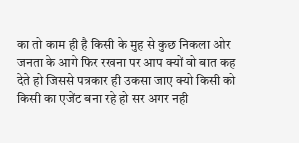का तो काम ही है किसी के मुह से कुछ निकला ओर जनता के आगे फिर रखना पर आप क्यों वो बात कह देते हो जिससे पत्रकार ही उकसा जाए क्यो किसी को किसी का एजेंट बना रहे हो सर अगर नही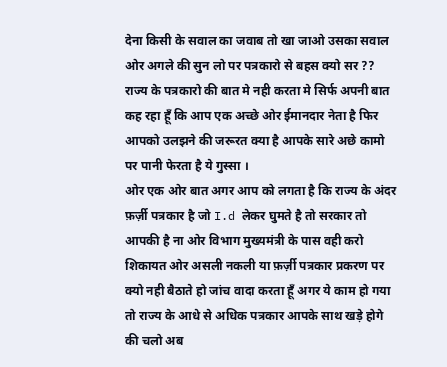देना किसी के सवाल का जवाब तो खा जाओ उसका सवाल ओर अगले की सुन लो पर पत्रकारो से बहस क्यो सर ??
राज्य के पत्रकारो की बात मे नही करता मे सिर्फ अपनी बात कह रहा हूँ कि आप एक अच्छे ओर ईमानदार नेता है फिर आपको उलझने की जरूरत क्या है आपके सारे अछे कामो पर पानी फेरता है ये गुस्सा ।
ओर एक ओर बात अगर आप को लगता है कि राज्य के अंदर फ़र्ज़ी पत्रकार है जो I.d लेकर घुमते है तो सरकार तो आपकी है ना ओर विभाग मुख्यमंत्री के पास वही करो शिकायत ओर असली नकली या फ़र्ज़ी पत्रकार प्रकरण पर क्यो नही बैठाते हो जांच वादा करता हूँ अगर ये काम हो गया तो राज्य के आधे से अधिक पत्रकार आपके साथ खड़े होगे की चलो अब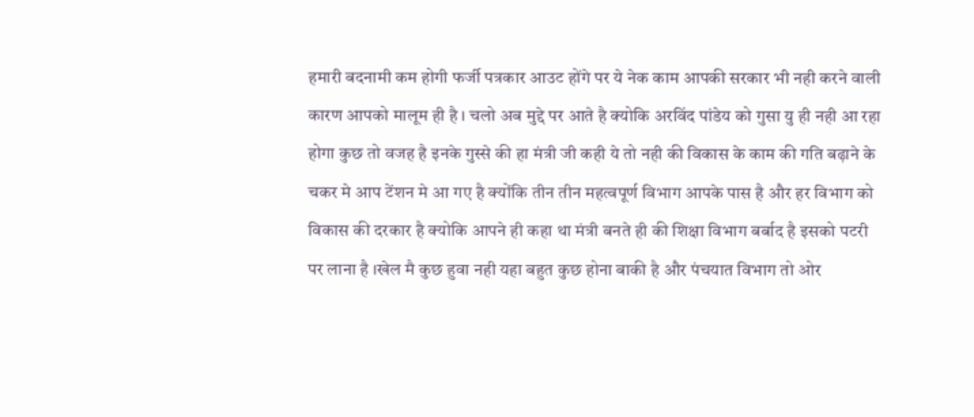हमारी बदनामी कम होगी फर्जी पत्रकार आउट होंगे पर ये नेक काम आपकी सरकार भी नही करने वाली कारण आपको मालूम ही है । चलो अब मुद्दे पर आते है क्योकि अरविंद पांडेय को गुसा यु ही नही आ रहा होगा कुछ तो वजह है इनके गुस्से की हा मंत्री जी कही ये तो नही की विकास के काम की गति बढ़ाने के चकर मे आप टेंशन मे आ गए है क्योंकि तीन तीन महत्वपूर्ण विभाग आपके पास है और हर विभाग को विकास की दरकार है क्योकि आपने ही कहा था मंत्री बनते ही की शिक्षा विभाग बर्बाद है इसको पटरी पर लाना है ।खेल मै कुछ हुवा नही यहा बहुत कुछ होना बाकी है और पंचयात विभाग तो ओर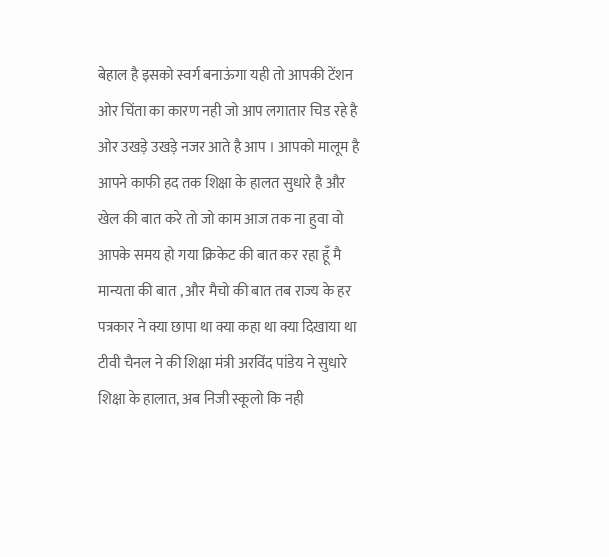बेहाल है इसको स्वर्ग बनाऊंगा यही तो आपकी टेंशन ओर चिंता का कारण नही जो आप लगातार चिड रहे है ओर उखड़े उखड़े नजर आते है आप । आपको मालूम है आपने काफी हद तक शिक्षा के हालत सुधारे है और खेल की बात करे तो जो काम आज तक ना हुवा वो आपके समय हो गया क्रिकेट की बात कर रहा हूँ मै मान्यता की बात , और मैचो की बात तब राज्य के हर पत्रकार ने क्या छापा था क्या कहा था क्या दिखाया था टीवी चैनल ने की शिक्षा मंत्री अरविंद पांडेय ने सुधारे शिक्षा के हालात, अब निजी स्कूलो कि नही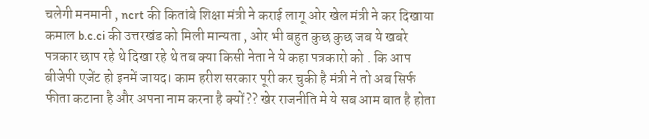चलेगी मनमानी , ncrt की कितांबे शिक्षा मंत्री ने कराई लागू ओर खेल मंत्री ने कर दिखाया कमाल b.c.ci की उत्तरखंड को मिली मान्यता , ओर भी बहुत कुछ कुछ जब ये खबरे पत्रकार छाप रहे थे दिखा रहे थे तब क्या किसी नेता ने ये कहा पत्रकारो को . कि आप बीजेपी एजेंट हो इनमें जायद। काम हरीश सरकार पूरी कर चुकी है मंत्री ने तो अब सिर्फ फीता कटाना है और अपना नाम करना है क्यों?? खेर राजनीति मे ये सब आम बात है होता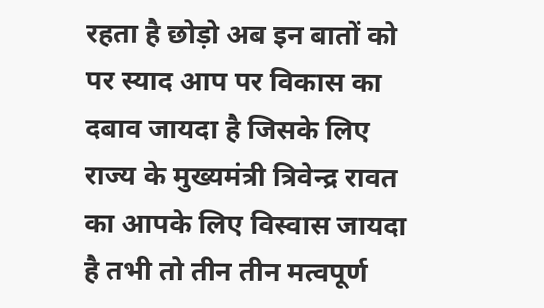रहता है छोड़ो अब इन बातों को पर स्याद आप पर विकास का दबाव जायदा है जिसके लिए राज्य के मुख्यमंत्री त्रिवेन्द्र रावत का आपके लिए विस्वास जायदा है तभी तो तीन तीन मत्वपूर्ण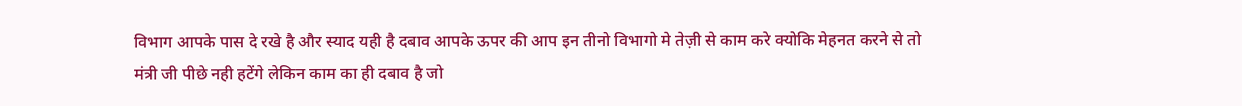विभाग आपके पास दे रखे है और स्याद यही है दबाव आपके ऊपर की आप इन तीनो विभागो मे तेज़ी से काम करे क्योकि मेहनत करने से तो मंत्री जी पीछे नही हटेंगे लेकिन काम का ही दबाव है जो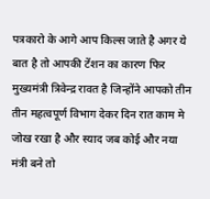पत्रकारो के आगे आप किल्स जाते है अगर ये बात है तो आपकी टेंशन का कारण फिर मुख्यमंत्री त्रिवेन्द्र रावत है जिन्होंने आपको तीन तीन महत्वपूर्ण विभाग देकर दिन रात काम मे जोख रखा है और स्याद जब कोई और नया मंत्री बने तो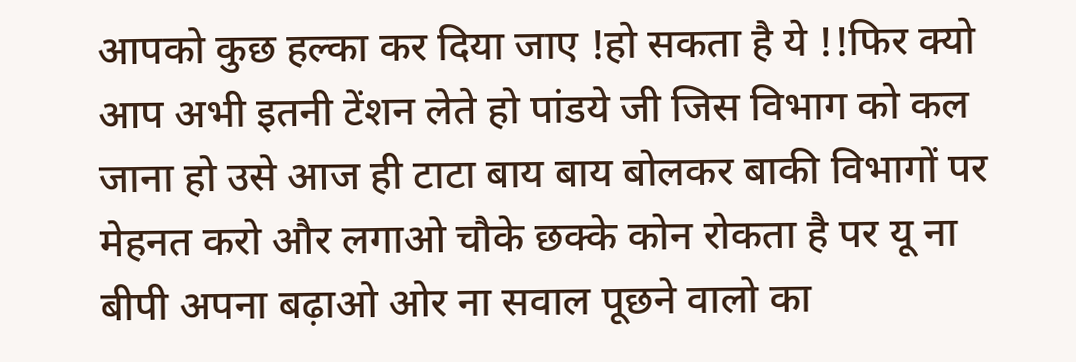आपको कुछ हल्का कर दिया जाए !हो सकता है ये !!फिर क्यो आप अभी इतनी टेंशन लेते हो पांडये जी जिस विभाग को कल जाना हो उसे आज ही टाटा बाय बाय बोलकर बाकी विभागों पर मेहनत करो और लगाओ चौके छक्के कोन रोकता है पर यू ना बीपी अपना बढ़ाओ ओर ना सवाल पूछने वालो का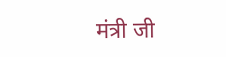मंत्री जी